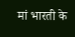मां भारती के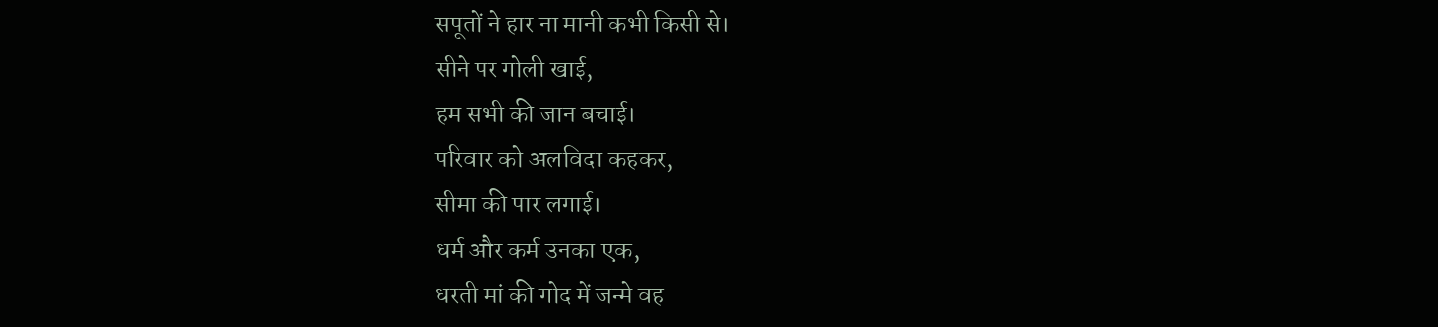सपूतों ने हार ना मानी कभी किसी से।
सीने पर गोली खाई,
हम सभी की जान बचाई।
परिवार को अलविदा कहकर,
सीमा की पार लगाई।
धर्म और कर्म उनका एक,
धरती मां की गोद में जन्मे वह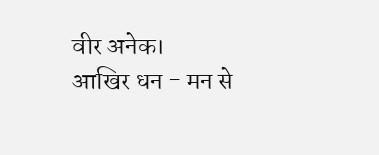वीर अनेक।
आखिर धन - मन से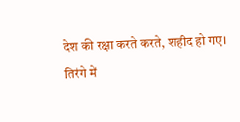देश की रक्षा करते करते, शहीद हो गए।
तिरंगे में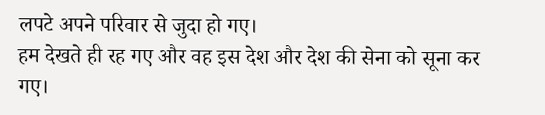लपटे अपने परिवार से जुदा हो गए।
हम देखते ही रह गए और वह इस देश और देश की सेना को सूना कर गए।